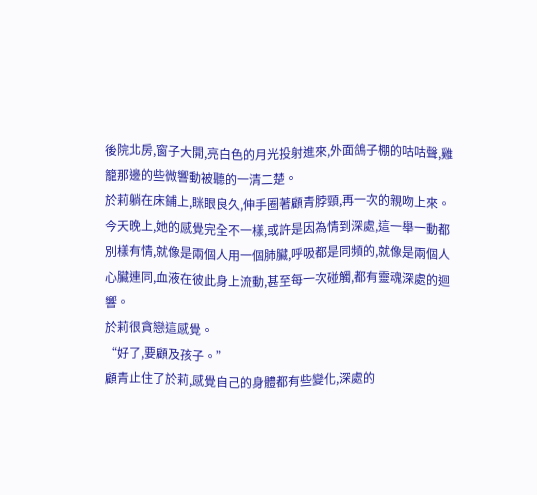後院北房,窗子大開,亮白色的月光投射進來,外面鴿子棚的咕咕聲,雞籠那邊的些微響動被聽的一清二楚。
於莉躺在床鋪上,眯眼良久,伸手圈著顧青脖頸,再一次的親吻上來。
今天晚上,她的感覺完全不一樣,或許是因為情到深處,這一舉一動都別樣有情,就像是兩個人用一個肺臟,呼吸都是同頻的,就像是兩個人心臟連同,血液在彼此身上流動,甚至每一次碰觸,都有靈魂深處的迴響。
於莉很貪戀這感覺。
“好了,要顧及孩子。”
顧青止住了於莉,感覺自己的身體都有些變化,深處的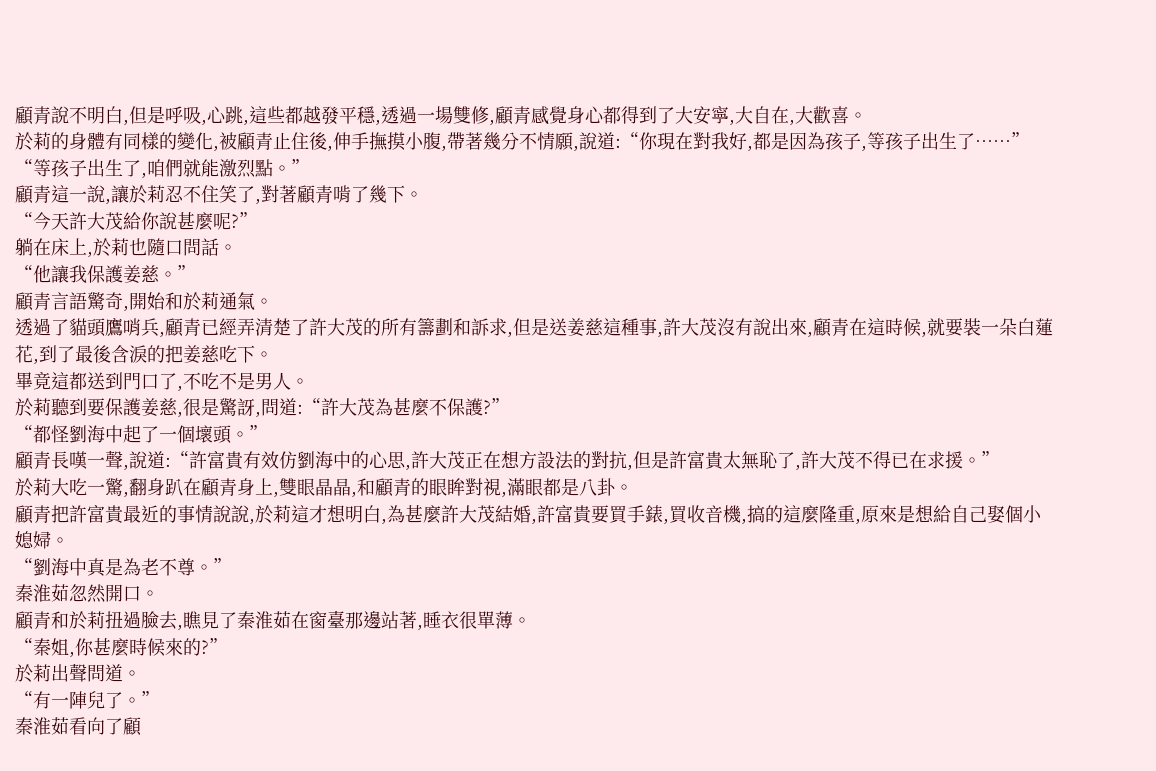顧青說不明白,但是呼吸,心跳,這些都越發平穩,透過一場雙修,顧青感覺身心都得到了大安寧,大自在,大歡喜。
於莉的身體有同樣的變化,被顧青止住後,伸手撫摸小腹,帶著幾分不情願,說道:“你現在對我好,都是因為孩子,等孩子出生了……”
“等孩子出生了,咱們就能激烈點。”
顧青這一說,讓於莉忍不住笑了,對著顧青啃了幾下。
“今天許大茂給你說甚麼呢?”
躺在床上,於莉也隨口問話。
“他讓我保護姜慈。”
顧青言語驚奇,開始和於莉通氣。
透過了貓頭鷹哨兵,顧青已經弄清楚了許大茂的所有籌劃和訴求,但是送姜慈這種事,許大茂沒有說出來,顧青在這時候,就要裝一朵白蓮花,到了最後含淚的把姜慈吃下。
畢竟這都送到門口了,不吃不是男人。
於莉聽到要保護姜慈,很是驚訝,問道:“許大茂為甚麼不保護?”
“都怪劉海中起了一個壞頭。”
顧青長嘆一聲,說道:“許富貴有效仿劉海中的心思,許大茂正在想方設法的對抗,但是許富貴太無恥了,許大茂不得已在求援。”
於莉大吃一驚,翻身趴在顧青身上,雙眼晶晶,和顧青的眼眸對視,滿眼都是八卦。
顧青把許富貴最近的事情說說,於莉這才想明白,為甚麼許大茂結婚,許富貴要買手錶,買收音機,搞的這麼隆重,原來是想給自己娶個小媳婦。
“劉海中真是為老不尊。”
秦淮茹忽然開口。
顧青和於莉扭過臉去,瞧見了秦淮茹在窗臺那邊站著,睡衣很單薄。
“秦姐,你甚麼時候來的?”
於莉出聲問道。
“有一陣兒了。”
秦淮茹看向了顧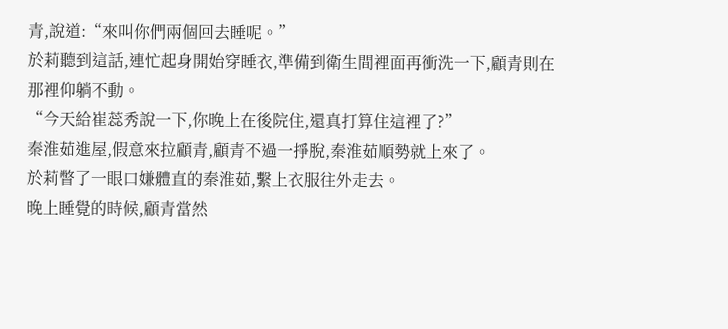青,說道:“來叫你們兩個回去睡呢。”
於莉聽到這話,連忙起身開始穿睡衣,準備到衛生間裡面再衝洗一下,顧青則在那裡仰躺不動。
“今天給崔蕊秀說一下,你晚上在後院住,還真打算住這裡了?”
秦淮茹進屋,假意來拉顧青,顧青不過一掙脫,秦淮茹順勢就上來了。
於莉瞥了一眼口嫌體直的秦淮茹,繫上衣服往外走去。
晚上睡覺的時候,顧青當然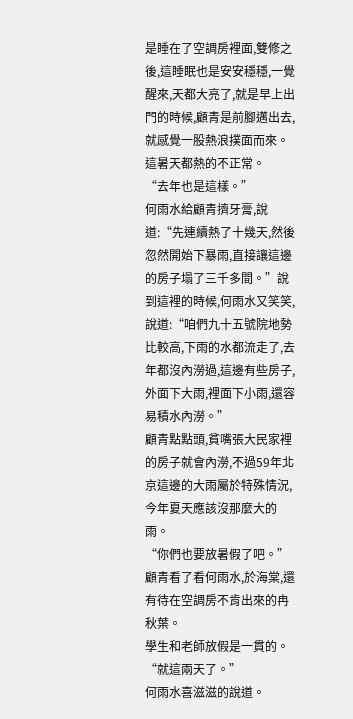是睡在了空調房裡面,雙修之後,這睡眠也是安安穩穩,一覺醒來,天都大亮了,就是早上出門的時候,顧青是前腳邁出去,就感覺一股熱浪撲面而來。
這暑天都熱的不正常。
“去年也是這樣。”
何雨水給顧青擠牙膏,說道:“先連續熱了十幾天,然後忽然開始下暴雨,直接讓這邊的房子塌了三千多間。”說到這裡的時候,何雨水又笑笑,說道:“咱們九十五號院地勢比較高,下雨的水都流走了,去年都沒內澇過,這邊有些房子,外面下大雨,裡面下小雨,還容易積水內澇。”
顧青點點頭,貧嘴張大民家裡的房子就會內澇,不過59年北京這邊的大雨屬於特殊情況,今年夏天應該沒那麼大的雨。
“你們也要放暑假了吧。”
顧青看了看何雨水,於海棠,還有待在空調房不肯出來的冉秋葉。
學生和老師放假是一貫的。
“就這兩天了。”
何雨水喜滋滋的說道。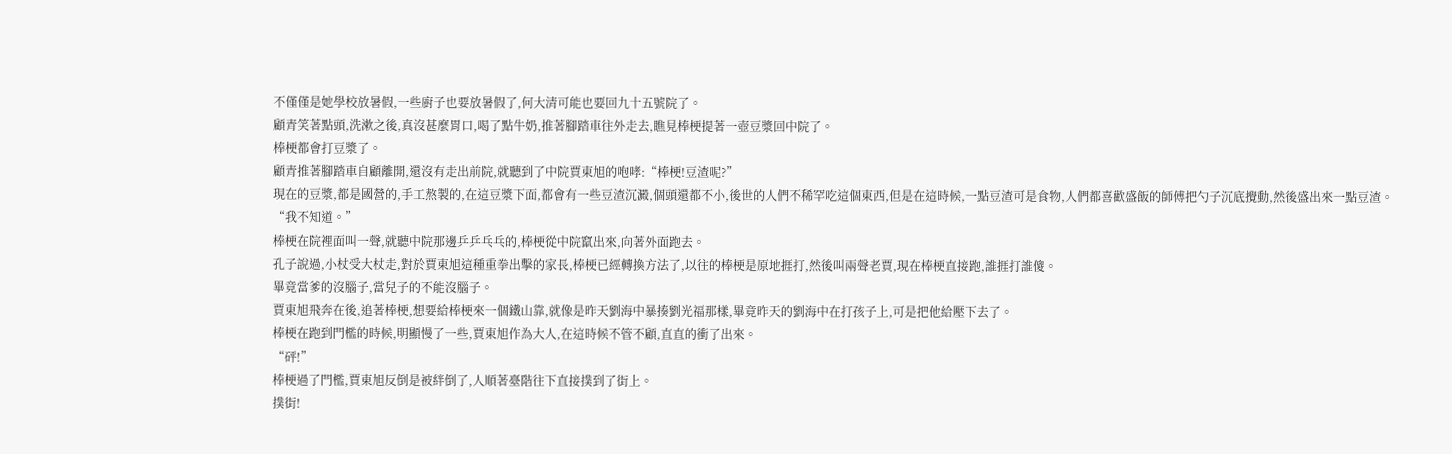不僅僅是她學校放暑假,一些廚子也要放暑假了,何大清可能也要回九十五號院了。
顧青笑著點頭,洗漱之後,真沒甚麼胃口,喝了點牛奶,推著腳踏車往外走去,瞧見棒梗提著一壺豆漿回中院了。
棒梗都會打豆漿了。
顧青推著腳踏車自顧離開,還沒有走出前院,就聽到了中院賈東旭的咆哮:“棒梗!豆渣呢?”
現在的豆漿,都是國營的,手工熬製的,在這豆漿下面,都會有一些豆渣沉澱,個頭還都不小,後世的人們不稀罕吃這個東西,但是在這時候,一點豆渣可是食物,人們都喜歡盛飯的師傅把勺子沉底攪動,然後盛出來一點豆渣。
“我不知道。”
棒梗在院裡面叫一聲,就聽中院那邊乒乒乓乓的,棒梗從中院竄出來,向著外面跑去。
孔子說過,小杖受大杖走,對於賈東旭這種重拳出擊的家長,棒梗已經轉換方法了,以往的棒梗是原地捱打,然後叫兩聲老賈,現在棒梗直接跑,誰捱打誰傻。
畢竟當爹的沒腦子,當兒子的不能沒腦子。
賈東旭飛奔在後,追著棒梗,想要給棒梗來一個鐵山靠,就像是昨天劉海中暴揍劉光福那樣,畢竟昨天的劉海中在打孩子上,可是把他給壓下去了。
棒梗在跑到門檻的時候,明顯慢了一些,賈東旭作為大人,在這時候不管不顧,直直的衝了出來。
“砰!”
棒梗過了門檻,賈東旭反倒是被絆倒了,人順著臺階往下直接撲到了街上。
撲街!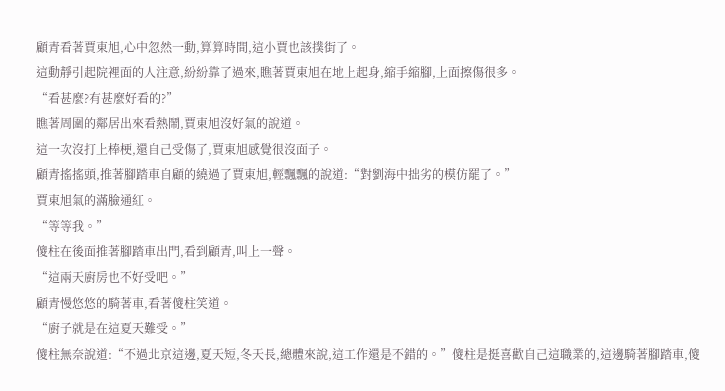顧青看著賈東旭,心中忽然一動,算算時間,這小賈也該撲街了。
這動靜引起院裡面的人注意,紛紛靠了過來,瞧著賈東旭在地上起身,縮手縮腳,上面擦傷很多。
“看甚麼?有甚麼好看的?”
瞧著周圍的鄰居出來看熱鬧,賈東旭沒好氣的說道。
這一次沒打上棒梗,還自己受傷了,賈東旭感覺很沒面子。
顧青搖搖頭,推著腳踏車自顧的繞過了賈東旭,輕飄飄的說道:“對劉海中拙劣的模仿罷了。”
賈東旭氣的滿臉通紅。
“等等我。”
傻柱在後面推著腳踏車出門,看到顧青,叫上一聲。
“這兩天廚房也不好受吧。”
顧青慢悠悠的騎著車,看著傻柱笑道。
“廚子就是在這夏天難受。”
傻柱無奈說道:“不過北京這邊,夏天短,冬天長,總體來說,這工作還是不錯的。”傻柱是挺喜歡自己這職業的,這邊騎著腳踏車,傻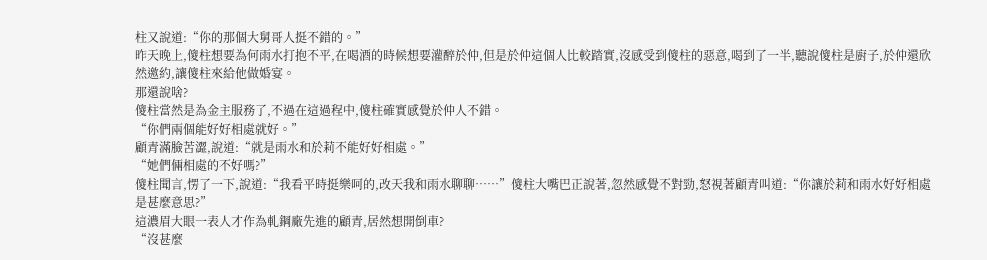柱又說道:“你的那個大舅哥人挺不錯的。”
昨天晚上,傻柱想要為何雨水打抱不平,在喝酒的時候想要灌醉於仲,但是於仲這個人比較踏實,沒感受到傻柱的惡意,喝到了一半,聽說傻柱是廚子,於仲還欣然邀約,讓傻柱來給他做婚宴。
那還說啥?
傻柱當然是為金主服務了,不過在這過程中,傻柱確實感覺於仲人不錯。
“你們兩個能好好相處就好。”
顧青滿臉苦澀,說道:“就是雨水和於莉不能好好相處。”
“她們倆相處的不好嗎?”
傻柱聞言,愣了一下,說道:“我看平時挺樂呵的,改天我和雨水聊聊……”傻柱大嘴巴正說著,忽然感覺不對勁,怒視著顧青叫道:“你讓於莉和雨水好好相處是甚麼意思?”
這濃眉大眼一表人才作為軋鋼廠先進的顧青,居然想開倒車?
“沒甚麼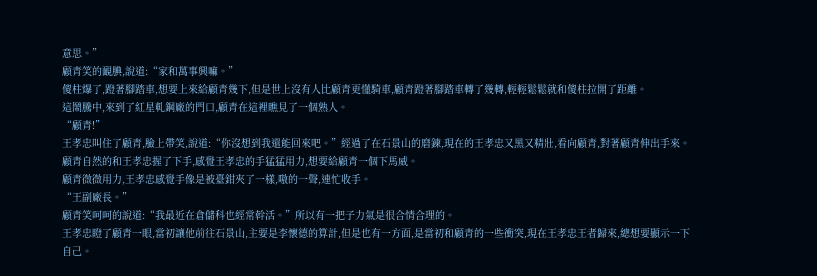意思。”
顧青笑的靦腆,說道:“家和萬事興嘛。”
傻柱爆了,蹬著腳踏車,想要上來給顧青幾下,但是世上沒有人比顧青更懂騎車,顧青蹬著腳踏車轉了幾轉,輕輕鬆鬆就和傻柱拉開了距離。
這鬧騰中,來到了紅星軋鋼廠的門口,顧青在這裡瞧見了一個熟人。
“顧青!”
王孝忠叫住了顧青,臉上帶笑,說道:“你沒想到我還能回來吧。”經過了在石景山的磨鍊,現在的王孝忠又黑又精壯,看向顧青,對著顧青伸出手來。
顧青自然的和王孝忠握了下手,感覺王孝忠的手猛猛用力,想要給顧青一個下馬威。
顧青微微用力,王孝忠感覺手像是被臺鉗夾了一樣,嗷的一聲,連忙收手。
“王副廠長。”
顧青笑呵呵的說道:“我最近在倉儲科也經常幹活。”所以有一把子力氣是很合情合理的。
王孝忠瞪了顧青一眼,當初讓他前往石景山,主要是李懷德的算計,但是也有一方面,是當初和顧青的一些衝突,現在王孝忠王者歸來,總想要顯示一下自己。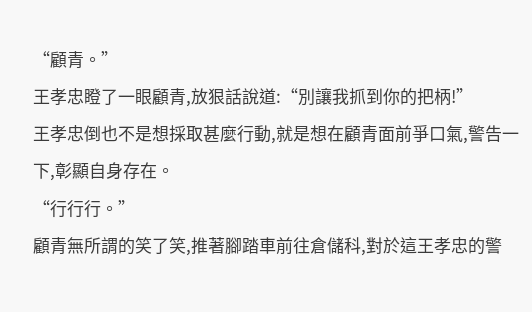“顧青。”
王孝忠瞪了一眼顧青,放狠話說道:“別讓我抓到你的把柄!”
王孝忠倒也不是想採取甚麼行動,就是想在顧青面前爭口氣,警告一下,彰顯自身存在。
“行行行。”
顧青無所謂的笑了笑,推著腳踏車前往倉儲科,對於這王孝忠的警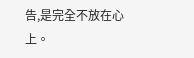告,是完全不放在心上。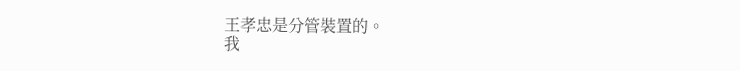王孝忠是分管裝置的。
我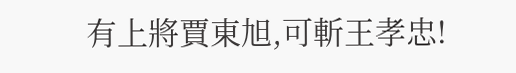有上將賈東旭,可斬王孝忠!